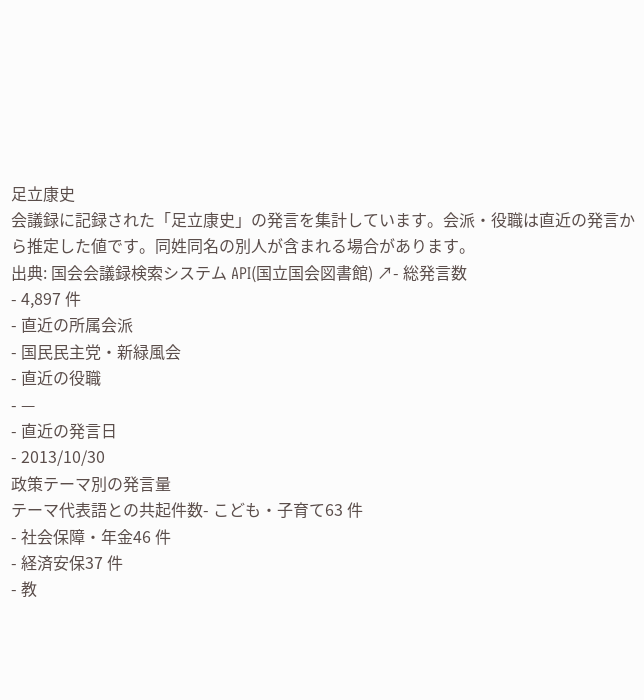足立康史
会議録に記録された「足立康史」の発言を集計しています。会派・役職は直近の発言から推定した値です。同姓同名の別人が含まれる場合があります。
出典: 国会会議録検索システム API(国立国会図書館) ↗- 総発言数
- 4,897 件
- 直近の所属会派
- 国民民主党・新緑風会
- 直近の役職
- —
- 直近の発言日
- 2013/10/30
政策テーマ別の発言量
テーマ代表語との共起件数- こども・子育て63 件
- 社会保障・年金46 件
- 経済安保37 件
- 教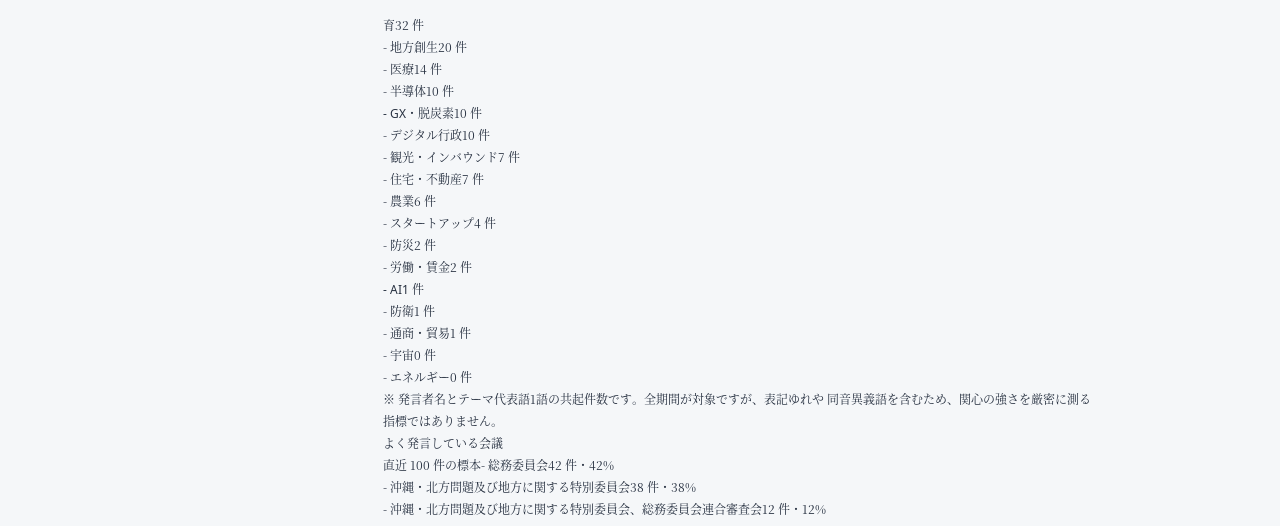育32 件
- 地方創生20 件
- 医療14 件
- 半導体10 件
- GX・脱炭素10 件
- デジタル行政10 件
- 観光・インバウンド7 件
- 住宅・不動産7 件
- 農業6 件
- スタートアップ4 件
- 防災2 件
- 労働・賃金2 件
- AI1 件
- 防衛1 件
- 通商・貿易1 件
- 宇宙0 件
- エネルギー0 件
※ 発言者名とテーマ代表語1語の共起件数です。全期間が対象ですが、表記ゆれや 同音異義語を含むため、関心の強さを厳密に測る指標ではありません。
よく発言している会議
直近 100 件の標本- 総務委員会42 件・42%
- 沖縄・北方問題及び地方に関する特別委員会38 件・38%
- 沖縄・北方問題及び地方に関する特別委員会、総務委員会連合審査会12 件・12%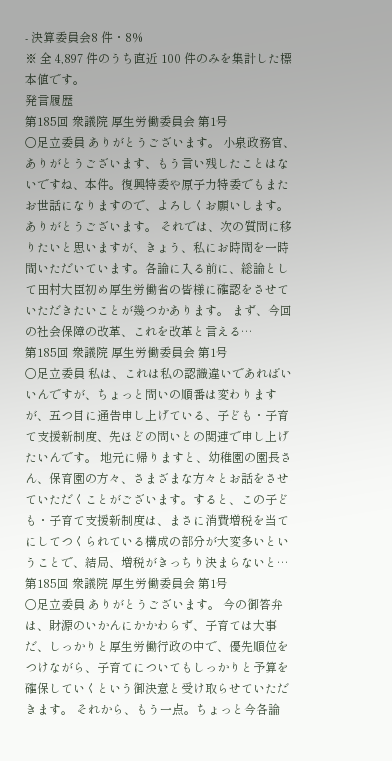- 決算委員会8 件・8%
※ 全 4,897 件のうち直近 100 件のみを集計した標本値です。
発言履歴
第185回 衆議院 厚生労働委員会 第1号
○足立委員 ありがとうございます。 小泉政務官、ありがとうございます、もう言い残したことはないですね、本件。復興特委や原子力特委でもまたお世話になりますので、よろしくお願いします。ありがとうございます。 それでは、次の質問に移りたいと思いますが、きょう、私にお時間を一時間いただいています。各論に入る前に、総論として田村大臣初め厚生労働省の皆様に確認をさせていただきたいことが幾つかあります。 まず、今回の社会保障の改革、これを改革と言える…
第185回 衆議院 厚生労働委員会 第1号
○足立委員 私は、これは私の認識違いであればいいんですが、ちょっと問いの順番は変わりますが、五つ目に通告申し上げている、子ども・子育て支援新制度、先ほどの問いとの関連で申し上げたいんです。 地元に帰りますと、幼稚園の園長さん、保育園の方々、さまざまな方々とお話をさせていただくことがございます。すると、この子ども・子育て支援新制度は、まさに消費増税を当てにしてつくられている構成の部分が大変多いということで、結局、増税がきっちり決まらないと…
第185回 衆議院 厚生労働委員会 第1号
○足立委員 ありがとうございます。 今の御答弁は、財源のいかんにかかわらず、子育ては大事だ、しっかりと厚生労働行政の中で、優先順位をつけながら、子育てについてもしっかりと予算を確保していくという御決意と受け取らせていただきます。 それから、もう一点。ちょっと今各論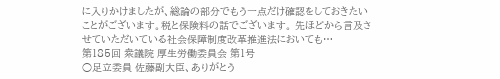に入りかけましたが、総論の部分でもう一点だけ確認をしておきたいことがございます。税と保険料の話でございます。 先ほどから言及させていただいている社会保障制度改革推進法においても…
第185回 衆議院 厚生労働委員会 第1号
○足立委員 佐藤副大臣、ありがとう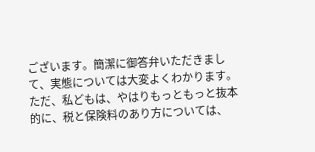ございます。簡潔に御答弁いただきまして、実態については大変よくわかります。 ただ、私どもは、やはりもっともっと抜本的に、税と保険料のあり方については、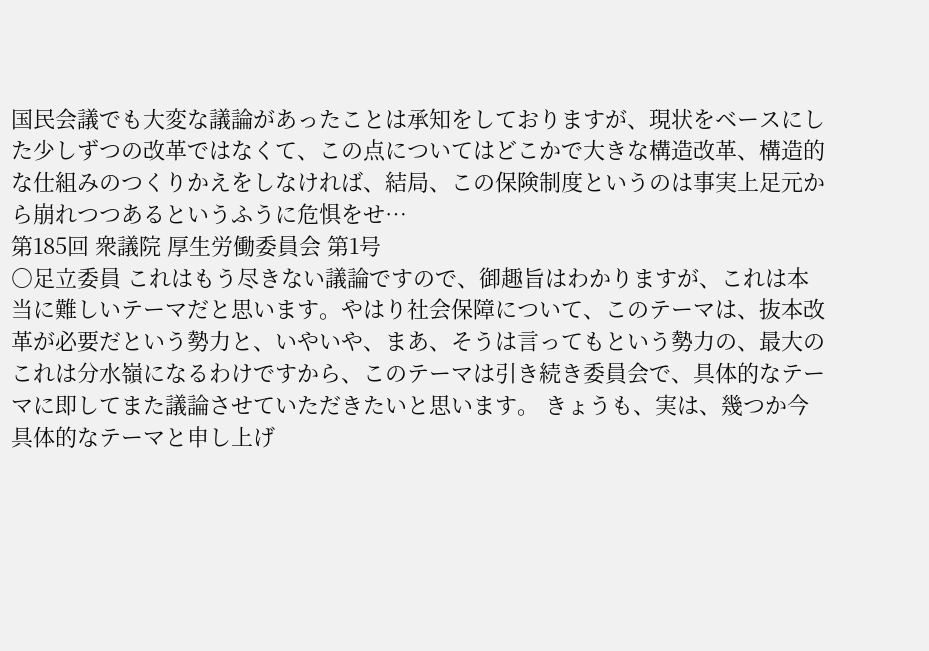国民会議でも大変な議論があったことは承知をしておりますが、現状をベースにした少しずつの改革ではなくて、この点についてはどこかで大きな構造改革、構造的な仕組みのつくりかえをしなければ、結局、この保険制度というのは事実上足元から崩れつつあるというふうに危惧をせ…
第185回 衆議院 厚生労働委員会 第1号
○足立委員 これはもう尽きない議論ですので、御趣旨はわかりますが、これは本当に難しいテーマだと思います。やはり社会保障について、このテーマは、抜本改革が必要だという勢力と、いやいや、まあ、そうは言ってもという勢力の、最大のこれは分水嶺になるわけですから、このテーマは引き続き委員会で、具体的なテーマに即してまた議論させていただきたいと思います。 きょうも、実は、幾つか今具体的なテーマと申し上げ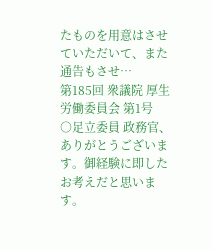たものを用意はさせていただいて、また通告もさせ…
第185回 衆議院 厚生労働委員会 第1号
○足立委員 政務官、ありがとうございます。御経験に即したお考えだと思います。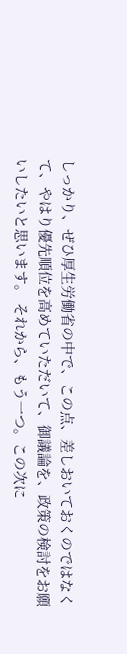しっかり、ぜひ厚生労働省の中で、この点、差しおいておくのではなくて、やはり優先順位を高めていただいて、御議論を、政策の検討をお願いしたいと思います。 それから、もう一つ。この次に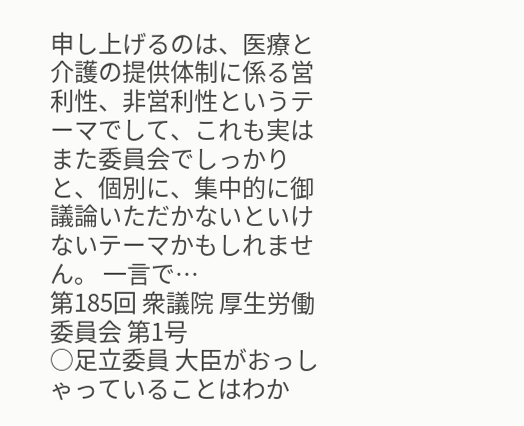申し上げるのは、医療と介護の提供体制に係る営利性、非営利性というテーマでして、これも実はまた委員会でしっかりと、個別に、集中的に御議論いただかないといけないテーマかもしれません。 一言で…
第185回 衆議院 厚生労働委員会 第1号
○足立委員 大臣がおっしゃっていることはわか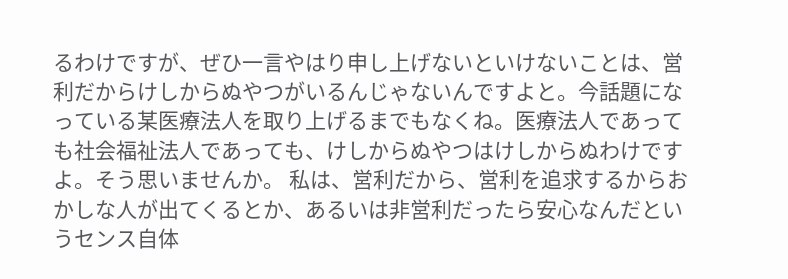るわけですが、ぜひ一言やはり申し上げないといけないことは、営利だからけしからぬやつがいるんじゃないんですよと。今話題になっている某医療法人を取り上げるまでもなくね。医療法人であっても社会福祉法人であっても、けしからぬやつはけしからぬわけですよ。そう思いませんか。 私は、営利だから、営利を追求するからおかしな人が出てくるとか、あるいは非営利だったら安心なんだというセンス自体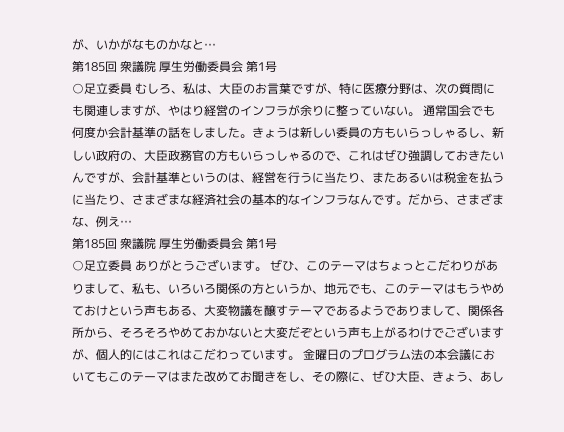が、いかがなものかなと…
第185回 衆議院 厚生労働委員会 第1号
○足立委員 むしろ、私は、大臣のお言葉ですが、特に医療分野は、次の質問にも関連しますが、やはり経営のインフラが余りに整っていない。 通常国会でも何度か会計基準の話をしました。きょうは新しい委員の方もいらっしゃるし、新しい政府の、大臣政務官の方もいらっしゃるので、これはぜひ強調しておきたいんですが、会計基準というのは、経営を行うに当たり、またあるいは税金を払うに当たり、さまざまな経済社会の基本的なインフラなんです。だから、さまざまな、例え…
第185回 衆議院 厚生労働委員会 第1号
○足立委員 ありがとうございます。 ぜひ、このテーマはちょっとこだわりがありまして、私も、いろいろ関係の方というか、地元でも、このテーマはもうやめておけという声もある、大変物議を醸すテーマであるようでありまして、関係各所から、そろそろやめておかないと大変だぞという声も上がるわけでございますが、個人的にはこれはこだわっています。 金曜日のプログラム法の本会議においてもこのテーマはまた改めてお聞きをし、その際に、ぜひ大臣、きょう、あし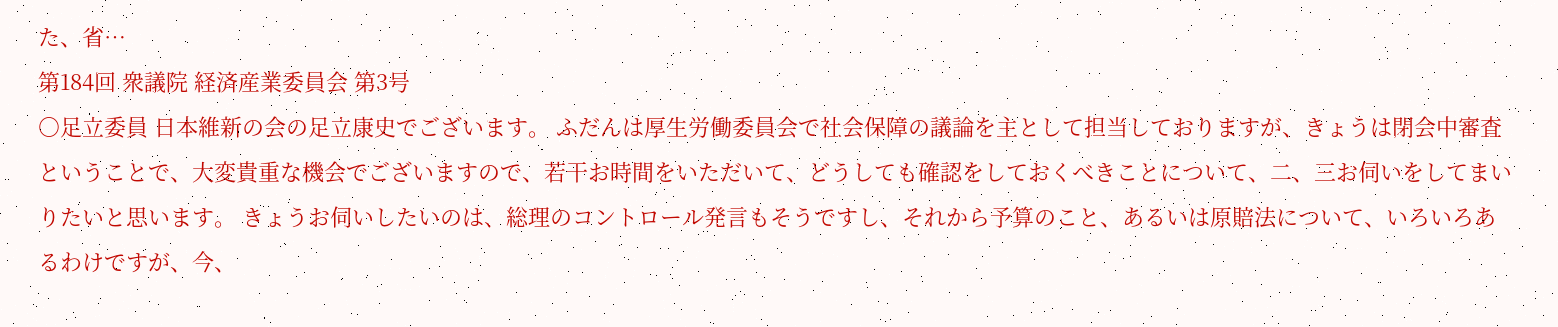た、省…
第184回 衆議院 経済産業委員会 第3号
○足立委員 日本維新の会の足立康史でございます。 ふだんは厚生労働委員会で社会保障の議論を主として担当しておりますが、きょうは閉会中審査ということで、大変貴重な機会でございますので、若干お時間をいただいて、どうしても確認をしておくべきことについて、二、三お伺いをしてまいりたいと思います。 きょうお伺いしたいのは、総理のコントロール発言もそうですし、それから予算のこと、あるいは原賠法について、いろいろあるわけですが、今、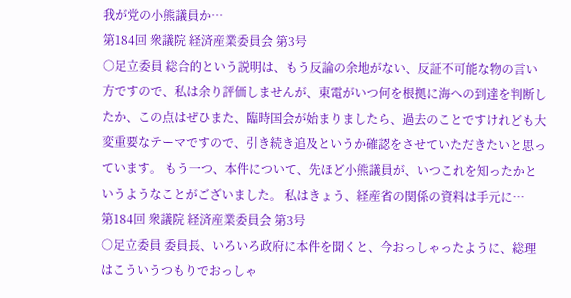我が党の小熊議員か…
第184回 衆議院 経済産業委員会 第3号
○足立委員 総合的という説明は、もう反論の余地がない、反証不可能な物の言い方ですので、私は余り評価しませんが、東電がいつ何を根拠に海への到達を判断したか、この点はぜひまた、臨時国会が始まりましたら、過去のことですけれども大変重要なテーマですので、引き続き追及というか確認をさせていただきたいと思っています。 もう一つ、本件について、先ほど小熊議員が、いつこれを知ったかというようなことがございました。 私はきょう、経産省の関係の資料は手元に…
第184回 衆議院 経済産業委員会 第3号
○足立委員 委員長、いろいろ政府に本件を聞くと、今おっしゃったように、総理はこういうつもりでおっしゃ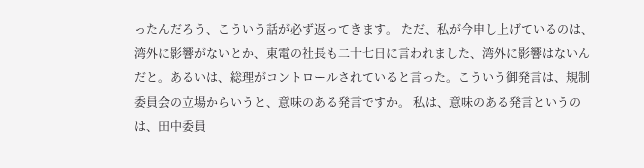ったんだろう、こういう話が必ず返ってきます。 ただ、私が今申し上げているのは、湾外に影響がないとか、東電の社長も二十七日に言われました、湾外に影響はないんだと。あるいは、総理がコントロールされていると言った。こういう御発言は、規制委員会の立場からいうと、意味のある発言ですか。 私は、意味のある発言というのは、田中委員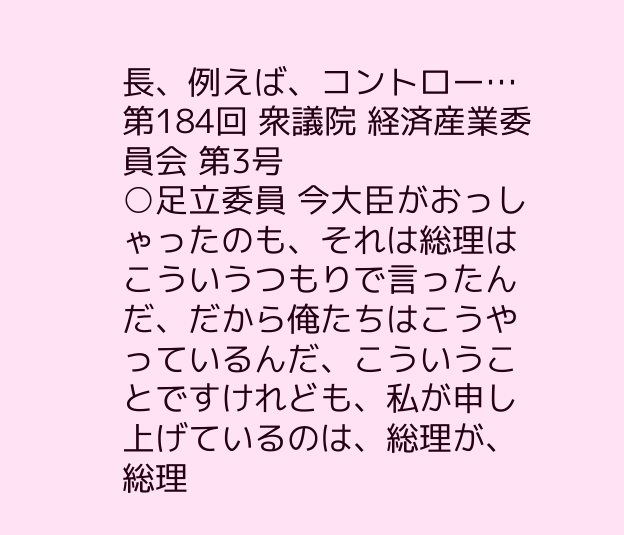長、例えば、コントロー…
第184回 衆議院 経済産業委員会 第3号
○足立委員 今大臣がおっしゃったのも、それは総理はこういうつもりで言ったんだ、だから俺たちはこうやっているんだ、こういうことですけれども、私が申し上げているのは、総理が、総理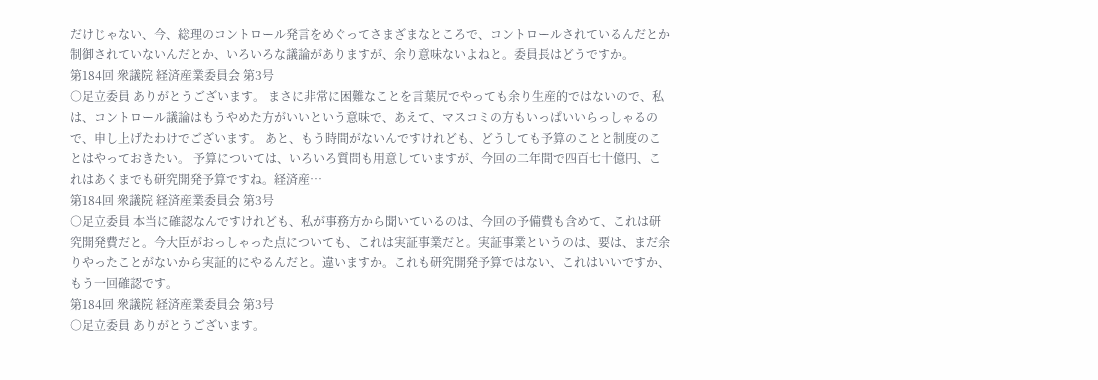だけじゃない、今、総理のコントロール発言をめぐってさまざまなところで、コントロールされているんだとか制御されていないんだとか、いろいろな議論がありますが、余り意味ないよねと。委員長はどうですか。
第184回 衆議院 経済産業委員会 第3号
○足立委員 ありがとうございます。 まさに非常に困難なことを言葉尻でやっても余り生産的ではないので、私は、コントロール議論はもうやめた方がいいという意味で、あえて、マスコミの方もいっぱいいらっしゃるので、申し上げたわけでございます。 あと、もう時間がないんですけれども、どうしても予算のことと制度のことはやっておきたい。 予算については、いろいろ質問も用意していますが、今回の二年間で四百七十億円、これはあくまでも研究開発予算ですね。経済産…
第184回 衆議院 経済産業委員会 第3号
○足立委員 本当に確認なんですけれども、私が事務方から聞いているのは、今回の予備費も含めて、これは研究開発費だと。今大臣がおっしゃった点についても、これは実証事業だと。実証事業というのは、要は、まだ余りやったことがないから実証的にやるんだと。違いますか。これも研究開発予算ではない、これはいいですか、もう一回確認です。
第184回 衆議院 経済産業委員会 第3号
○足立委員 ありがとうございます。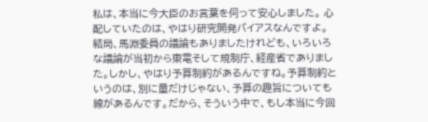私は、本当に今大臣のお言葉を伺って安心しました。 心配していたのは、やはり研究開発バイアスなんですよ。結局、馬淵委員の議論もありましたけれども、いろいろな議論が当初から東電そして規制庁、経産省でありました。しかし、やはり予算制約があるんですね。予算制約というのは、別に量だけじゃない、予算の趣旨についても線があるんです。だから、そういう中で、もし本当に今回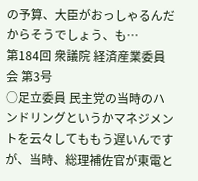の予算、大臣がおっしゃるんだからそうでしょう、も…
第184回 衆議院 経済産業委員会 第3号
○足立委員 民主党の当時のハンドリングというかマネジメントを云々してももう遅いんですが、当時、総理補佐官が東電と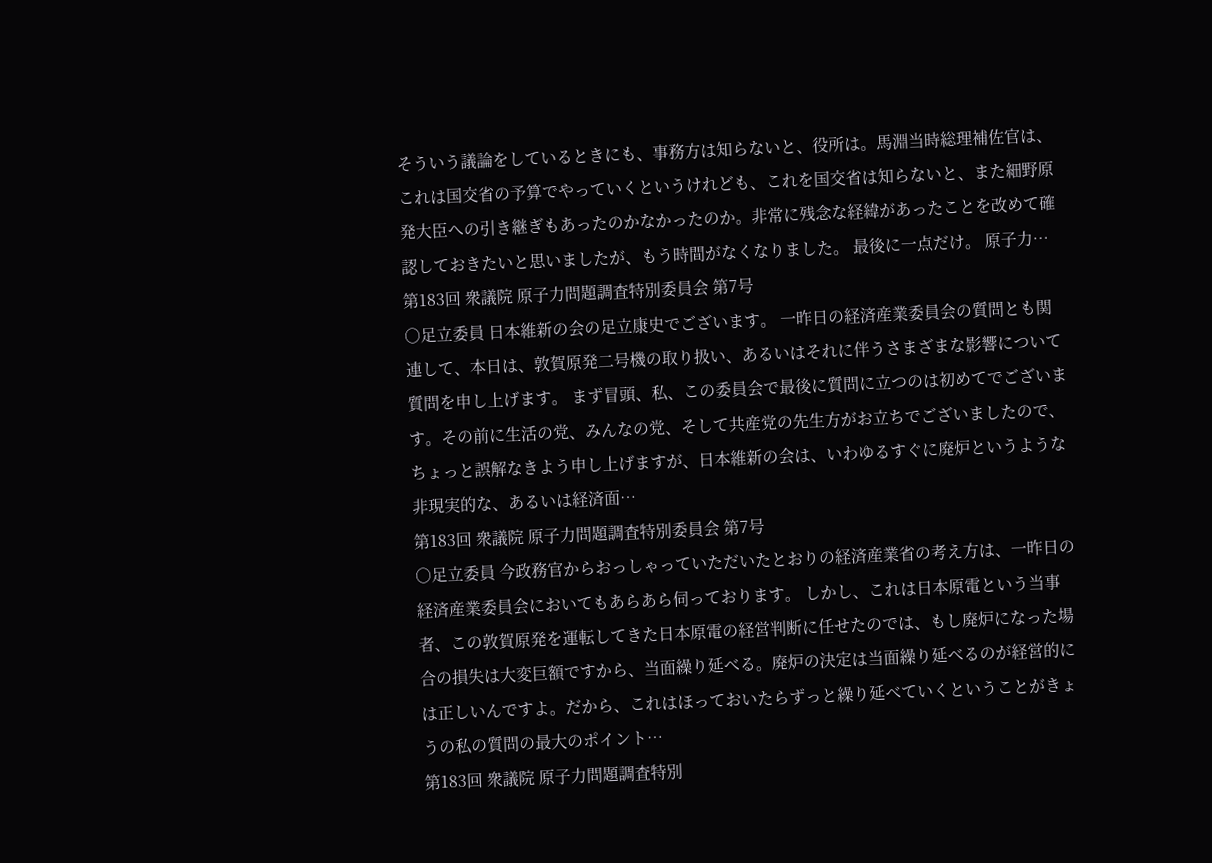そういう議論をしているときにも、事務方は知らないと、役所は。馬淵当時総理補佐官は、これは国交省の予算でやっていくというけれども、これを国交省は知らないと、また細野原発大臣への引き継ぎもあったのかなかったのか。非常に残念な経緯があったことを改めて確認しておきたいと思いましたが、もう時間がなくなりました。 最後に一点だけ。 原子力…
第183回 衆議院 原子力問題調査特別委員会 第7号
○足立委員 日本維新の会の足立康史でございます。 一昨日の経済産業委員会の質問とも関連して、本日は、敦賀原発二号機の取り扱い、あるいはそれに伴うさまざまな影響について質問を申し上げます。 まず冒頭、私、この委員会で最後に質問に立つのは初めてでございます。その前に生活の党、みんなの党、そして共産党の先生方がお立ちでございましたので、ちょっと誤解なきよう申し上げますが、日本維新の会は、いわゆるすぐに廃炉というような非現実的な、あるいは経済面…
第183回 衆議院 原子力問題調査特別委員会 第7号
○足立委員 今政務官からおっしゃっていただいたとおりの経済産業省の考え方は、一昨日の経済産業委員会においてもあらあら伺っております。 しかし、これは日本原電という当事者、この敦賀原発を運転してきた日本原電の経営判断に任せたのでは、もし廃炉になった場合の損失は大変巨額ですから、当面繰り延べる。廃炉の決定は当面繰り延べるのが経営的には正しいんですよ。だから、これはほっておいたらずっと繰り延べていくということがきょうの私の質問の最大のポイント…
第183回 衆議院 原子力問題調査特別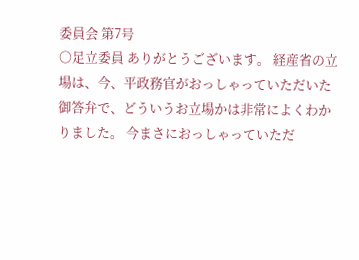委員会 第7号
○足立委員 ありがとうございます。 経産省の立場は、今、平政務官がおっしゃっていただいた御答弁で、どういうお立場かは非常によくわかりました。 今まさにおっしゃっていただ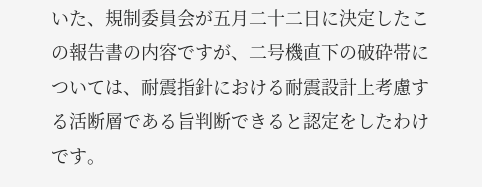いた、規制委員会が五月二十二日に決定したこの報告書の内容ですが、二号機直下の破砕帯については、耐震指針における耐震設計上考慮する活断層である旨判断できると認定をしたわけです。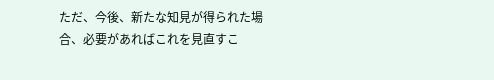ただ、今後、新たな知見が得られた場合、必要があればこれを見直すこ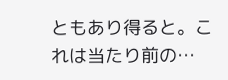ともあり得ると。これは当たり前の…